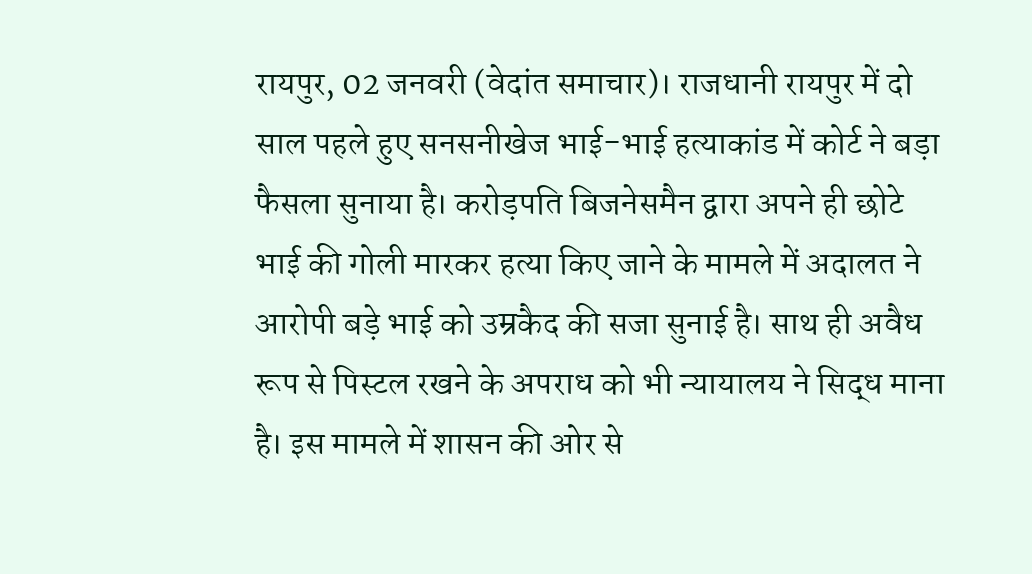रायपुर, 02 जनवरी (वेदांत समाचार)। राजधानी रायपुर में दो साल पहले हुए सनसनीखेज भाई-भाई हत्याकांड में कोर्ट ने बड़ा फैसला सुनाया है। करोड़पति बिजनेसमैन द्वारा अपने ही छोटे भाई की गोली मारकर हत्या किए जाने के मामले में अदालत ने आरोपी बड़े भाई को उम्रकैद की सजा सुनाई है। साथ ही अवैध रूप से पिस्टल रखने के अपराध को भी न्यायालय ने सिद्ध माना है। इस मामले में शासन की ओर से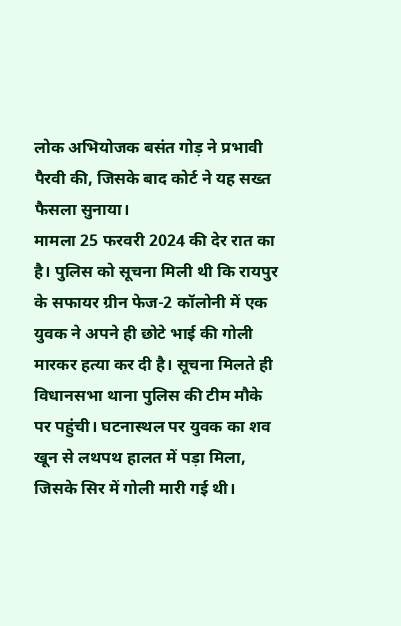लोक अभियोजक बसंत गोड़ ने प्रभावी पैरवी की, जिसके बाद कोर्ट ने यह सख्त फैसला सुनाया।
मामला 25 फरवरी 2024 की देर रात का है। पुलिस को सूचना मिली थी कि रायपुर के सफायर ग्रीन फेज-2 कॉलोनी में एक युवक ने अपने ही छोटे भाई की गोली मारकर हत्या कर दी है। सूचना मिलते ही विधानसभा थाना पुलिस की टीम मौके पर पहुंची। घटनास्थल पर युवक का शव खून से लथपथ हालत में पड़ा मिला, जिसके सिर में गोली मारी गई थी।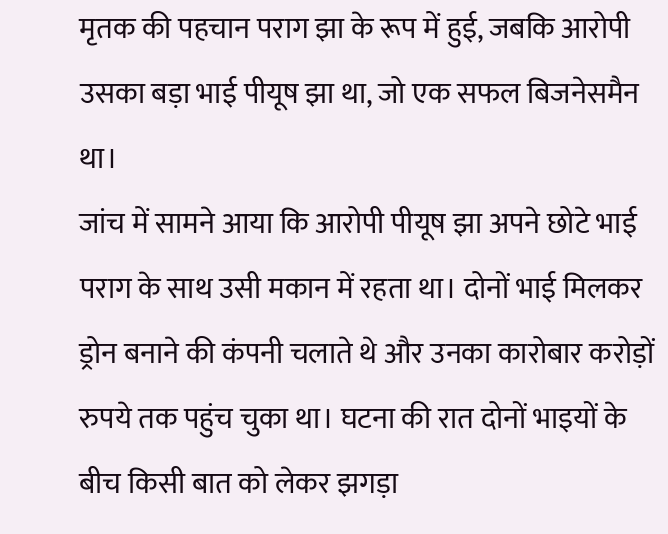मृतक की पहचान पराग झा के रूप में हुई, जबकि आरोपी उसका बड़ा भाई पीयूष झा था, जो एक सफल बिजनेसमैन था।
जांच में सामने आया कि आरोपी पीयूष झा अपने छोटे भाई पराग के साथ उसी मकान में रहता था। दोनों भाई मिलकर ड्रोन बनाने की कंपनी चलाते थे और उनका कारोबार करोड़ों रुपये तक पहुंच चुका था। घटना की रात दोनों भाइयों के बीच किसी बात को लेकर झगड़ा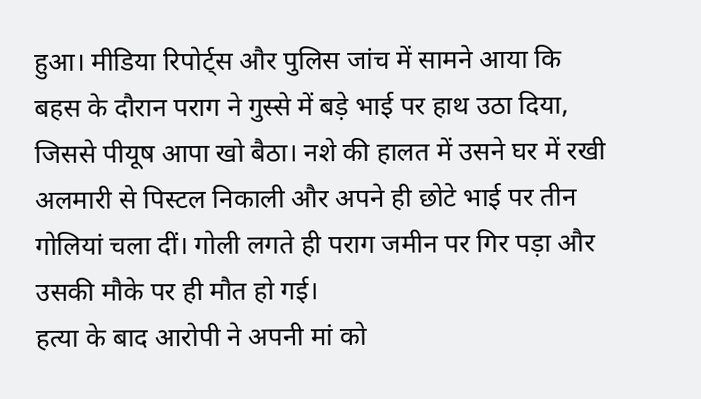हुआ। मीडिया रिपोर्ट्स और पुलिस जांच में सामने आया कि बहस के दौरान पराग ने गुस्से में बड़े भाई पर हाथ उठा दिया, जिससे पीयूष आपा खो बैठा। नशे की हालत में उसने घर में रखी अलमारी से पिस्टल निकाली और अपने ही छोटे भाई पर तीन गोलियां चला दीं। गोली लगते ही पराग जमीन पर गिर पड़ा और उसकी मौके पर ही मौत हो गई।
हत्या के बाद आरोपी ने अपनी मां को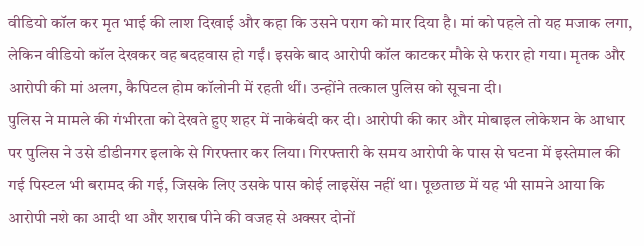वीडियो कॉल कर मृत भाई की लाश दिखाई और कहा कि उसने पराग को मार दिया है। मां को पहले तो यह मजाक लगा, लेकिन वीडियो कॉल देखकर वह बदहवास हो गईं। इसके बाद आरोपी कॉल काटकर मौके से फरार हो गया। मृतक और आरोपी की मां अलग, कैपिटल होम कॉलोनी में रहती थीं। उन्होंने तत्काल पुलिस को सूचना दी।
पुलिस ने मामले की गंभीरता को देखते हुए शहर में नाकेबंदी कर दी। आरोपी की कार और मोबाइल लोकेशन के आधार पर पुलिस ने उसे डीडीनगर इलाके से गिरफ्तार कर लिया। गिरफ्तारी के समय आरोपी के पास से घटना में इस्तेमाल की गई पिस्टल भी बरामद की गई, जिसके लिए उसके पास कोई लाइसेंस नहीं था। पूछताछ में यह भी सामने आया कि आरोपी नशे का आदी था और शराब पीने की वजह से अक्सर दोनों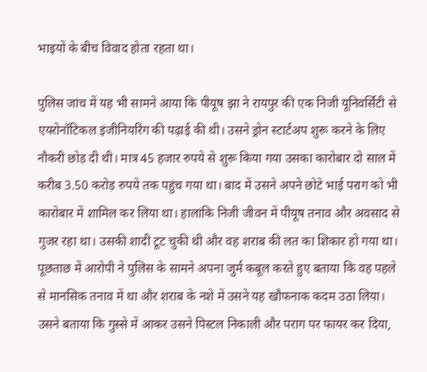भाइयों के बीच विवाद होता रहता था।

पुलिस जांच में यह भी सामने आया कि पीयूष झा ने रायपुर की एक निजी यूनिवर्सिटी से एयरोनॉटिकल इंजीनियरिंग की पढ़ाई की थी। उसने ड्रोन स्टार्टअप शुरू करने के लिए नौकरी छोड़ दी थी। मात्र 45 हजार रुपये से शुरू किया गया उसका कारोबार दो साल में करीब 3.50 करोड़ रुपये तक पहुंच गया था। बाद में उसने अपने छोटे भाई पराग को भी कारोबार में शामिल कर लिया था। हालांकि निजी जीवन में पीयूष तनाव और अवसाद से गुजर रहा था। उसकी शादी टूट चुकी थी और वह शराब की लत का शिकार हो गया था।
पूछताछ में आरोपी ने पुलिस के सामने अपना जुर्म कबूल करते हुए बताया कि वह पहले से मानसिक तनाव में था और शराब के नशे में उसने यह खौफनाक कदम उठा लिया। उसने बताया कि गुस्से में आकर उसने पिस्टल निकाली और पराग पर फायर कर दिया,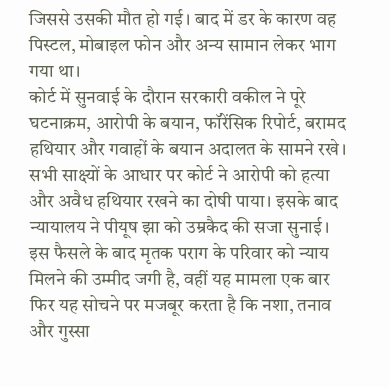जिससे उसकी मौत हो गई। बाद में डर के कारण वह पिस्टल, मोबाइल फोन और अन्य सामान लेकर भाग गया था।
कोर्ट में सुनवाई के दौरान सरकारी वकील ने पूरे घटनाक्रम, आरोपी के बयान, फॉरेंसिक रिपोर्ट, बरामद हथियार और गवाहों के बयान अदालत के सामने रखे। सभी साक्ष्यों के आधार पर कोर्ट ने आरोपी को हत्या और अवैध हथियार रखने का दोषी पाया। इसके बाद न्यायालय ने पीयूष झा को उम्रकैद की सजा सुनाई।
इस फैसले के बाद मृतक पराग के परिवार को न्याय मिलने की उम्मीद जगी है, वहीं यह मामला एक बार फिर यह सोचने पर मजबूर करता है कि नशा, तनाव और गुस्सा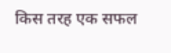किस तरह एक सफल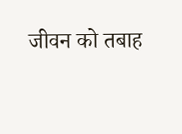जीवन को तबाह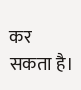कर सकता है।